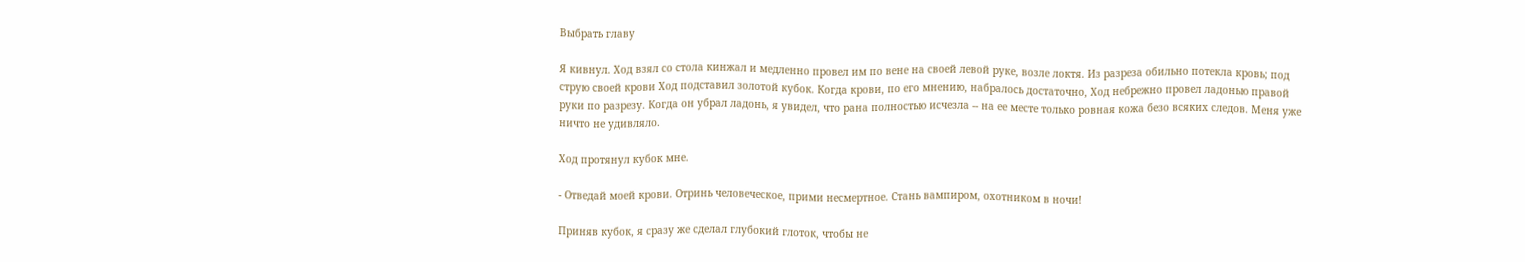Выбрать главу

Я кивнул. Ход взял со стола кинжал и медленно провел им по вене на своей левой руке, возле локтя. Из разреза обильно потекла кровь; под струю своей крови Ход подставил золотой кубок. Когда крови, по его мнению, набралось достаточно, Ход небрежно провел ладонью правой руки по разрезу. Когда он убрал ладонь, я увидел, что рана полностью исчезла -- на ее месте только ровная кожа безо всяких следов. Меня уже ничто не удивляло.

Ход протянул кубок мне.

- Отведай моей крови. Отринь человеческое, прими несмертное. Стань вампиром, охотником в ночи!

Приняв кубок, я сразу же сделал глубокий глоток, чтобы не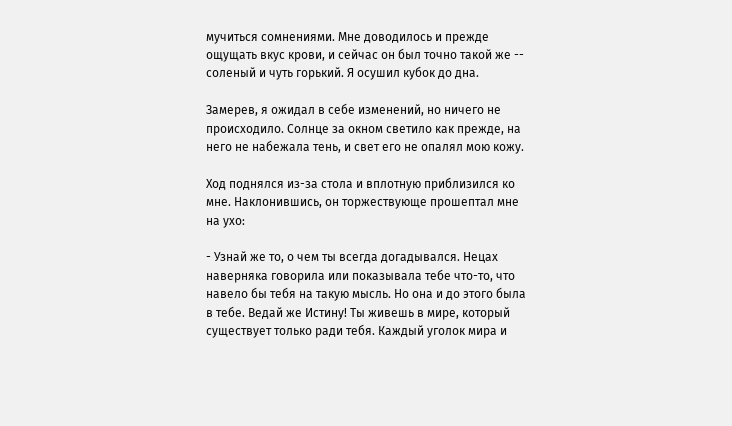мучиться сомнениями. Мне доводилось и прежде ощущать вкус крови, и сейчас он был точно такой же -- соленый и чуть горький. Я осушил кубок до дна.

Замерев, я ожидал в себе изменений, но ничего не происходило. Солнце за окном светило как прежде, на него не набежала тень, и свет его не опалял мою кожу.

Ход поднялся из-за стола и вплотную приблизился ко мне. Наклонившись, он торжествующе прошептал мне на ухо:

- Узнай же то, о чем ты всегда догадывался. Нецах наверняка говорила или показывала тебе что-то, что навело бы тебя на такую мысль. Но она и до этого была в тебе. Ведай же Истину! Ты живешь в мире, который существует только ради тебя. Каждый уголок мира и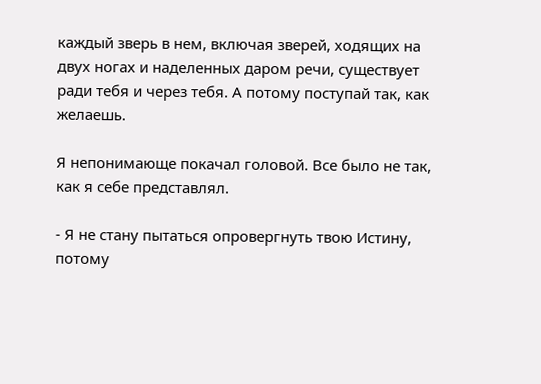каждый зверь в нем, включая зверей, ходящих на двух ногах и наделенных даром речи, существует ради тебя и через тебя. А потому поступай так, как желаешь.

Я непонимающе покачал головой. Все было не так, как я себе представлял.

- Я не стану пытаться опровергнуть твою Истину, потому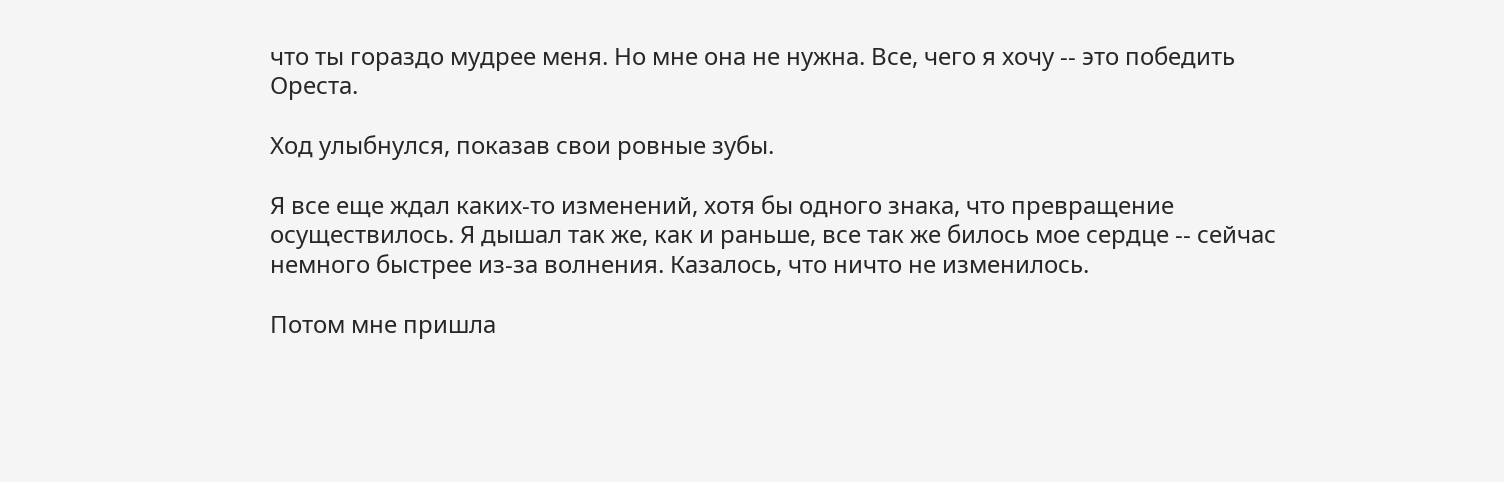что ты гораздо мудрее меня. Но мне она не нужна. Все, чего я хочу -- это победить Ореста.

Ход улыбнулся, показав свои ровные зубы.

Я все еще ждал каких-то изменений, хотя бы одного знака, что превращение осуществилось. Я дышал так же, как и раньше, все так же билось мое сердце -- сейчас немного быстрее из-за волнения. Казалось, что ничто не изменилось.

Потом мне пришла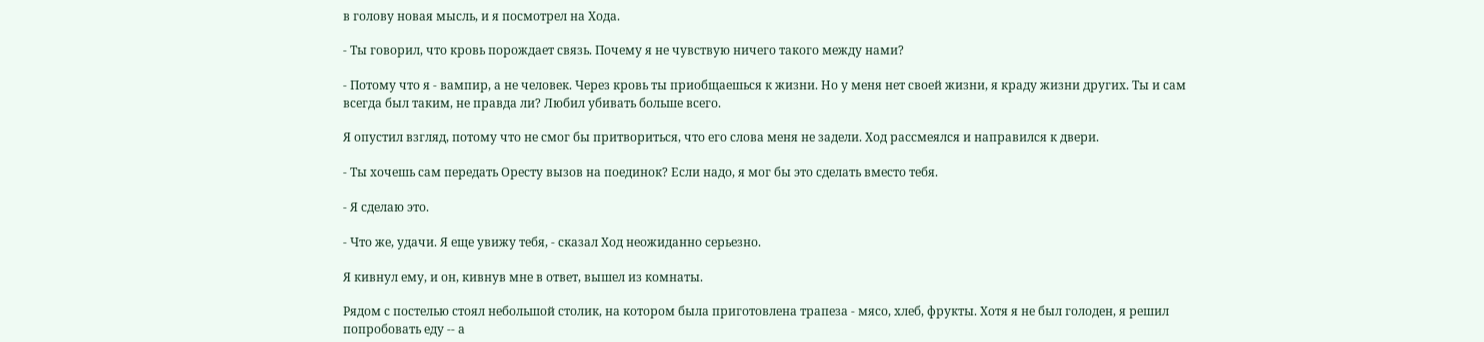в голову новая мысль, и я посмотрел на Хода.

- Ты говорил, что кровь порождает связь. Почему я не чувствую ничего такого между нами?

- Потому что я - вампир, а не человек. Через кровь ты приобщаешься к жизни. Но у меня нет своей жизни, я краду жизни других. Ты и сам всегда был таким, не правда ли? Любил убивать больше всего.

Я опустил взгляд, потому что не смог бы притвориться, что его слова меня не задели. Ход рассмеялся и направился к двери.

- Ты хочешь сам передать Оресту вызов на поединок? Если надо, я мог бы это сделать вместо тебя.

- Я сделаю это.

- Что же, удачи. Я еще увижу тебя, - сказал Ход неожиданно серьезно.

Я кивнул ему, и он, кивнув мне в ответ, вышел из комнаты.

Рядом с постелью стоял небольшой столик, на котором была приготовлена трапеза - мясо, хлеб, фрукты. Хотя я не был голоден, я решил попробовать еду -- а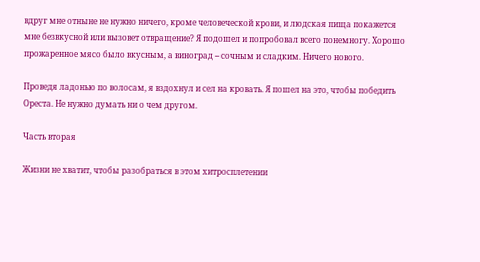вдруг мне отныне не нужно ничего, кроме человеческой крови, и людская пища покажется мне безвкусной или вызовет отвращение? Я подошел и попробовал всего понемногу. Хорошо прожаренное мясо было вкусным, а виноград -- сочным и сладким. Ничего нового.

Проведя ладонью по волосам, я вздохнул и сел на кровать. Я пошел на это, чтобы победить Ореста. Не нужно думать ни о чем другом.

Часть вторая

Жизни не хватит, чтобы разобраться в этом хитросплетении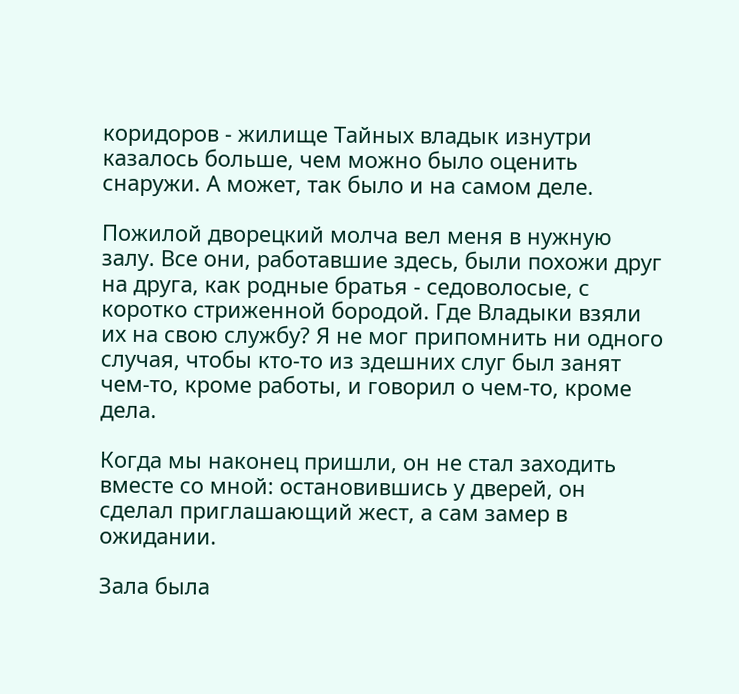коридоров - жилище Тайных владык изнутри казалось больше, чем можно было оценить снаружи. А может, так было и на самом деле.

Пожилой дворецкий молча вел меня в нужную залу. Все они, работавшие здесь, были похожи друг на друга, как родные братья - седоволосые, с коротко стриженной бородой. Где Владыки взяли их на свою службу? Я не мог припомнить ни одного случая, чтобы кто-то из здешних слуг был занят чем-то, кроме работы, и говорил о чем-то, кроме дела.

Когда мы наконец пришли, он не стал заходить вместе со мной: остановившись у дверей, он сделал приглашающий жест, а сам замер в ожидании.

Зала была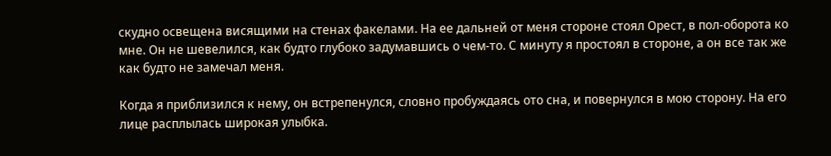скудно освещена висящими на стенах факелами. На ее дальней от меня стороне стоял Орест, в пол-оборота ко мне. Он не шевелился, как будто глубоко задумавшись о чем-то. С минуту я простоял в стороне, а он все так же как будто не замечал меня.

Когда я приблизился к нему, он встрепенулся, словно пробуждаясь ото сна, и повернулся в мою сторону. На его лице расплылась широкая улыбка.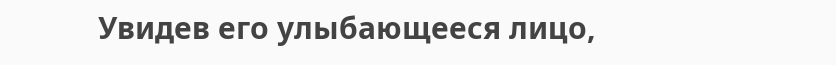Увидев его улыбающееся лицо,